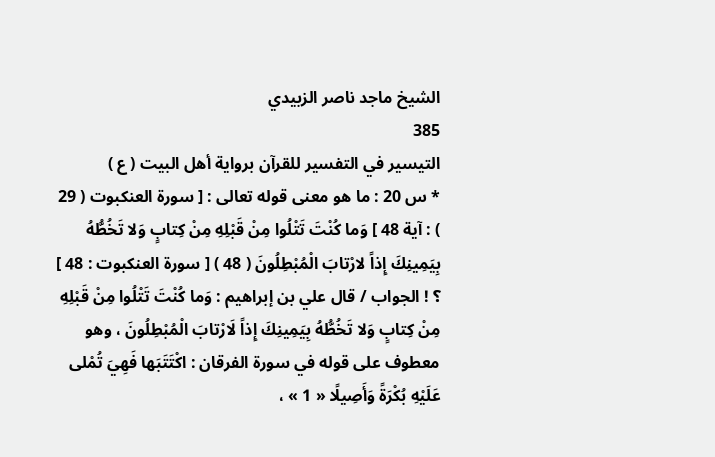الشيخ ماجد ناصر الزبيدي
385
التيسير في التفسير للقرآن برواية أهل البيت ( ع )
* س 20 : ما هو معنى قوله تعالى : [ سورة العنكبوت ( 29 ) : آية 48 ] وَما كُنْتَ تَتْلُوا مِنْ قَبْلِهِ مِنْ كِتابٍ وَلا تَخُطُّهُ بِيَمِينِكَ إِذاً لارْتابَ الْمُبْطِلُونَ ( 48 ) [ سورة العنكبوت : 48 ] ؟ ! الجواب / قال علي بن إبراهيم : وَما كُنْتَ تَتْلُوا مِنْ قَبْلِهِ مِنْ كِتابٍ وَلا تَخُطُّهُ بِيَمِينِكَ إِذاً لَارْتابَ الْمُبْطِلُونَ ، وهو معطوف على قوله في سورة الفرقان : اكْتَتَبَها فَهِيَ تُمْلى عَلَيْهِ بُكْرَةً وَأَصِيلًا « 1 » ،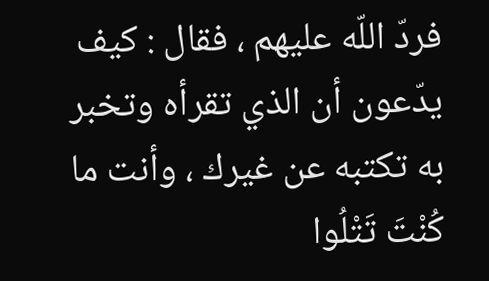فردّ اللّه عليهم ، فقال : كيف يدّعون أن الذي تقرأه وتخبر به تكتبه عن غيرك ، وأنت ما كُنْتَ تَتْلُوا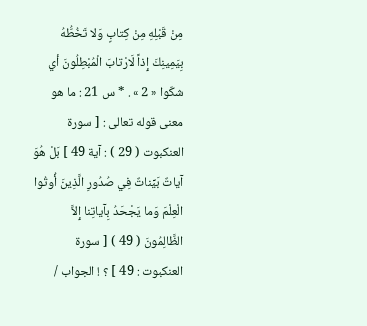مِنْ قَبْلِهِ مِنْ كِتابٍ وَلا تَخُطُّهُ بِيَمِينِكَ إِذاً لَارْتابَ الْمُبْطِلُونَ أي شكّوا « 2 » . * س 21 : ما هو معنى قوله تعالى : [ سورة العنكبوت ( 29 ) : آية 49 ] بَلْ هُوَ آياتٌ بَيِّناتٌ فِي صُدُورِ الَّذِينَ أُوتُوا الْعِلْمَ وَما يَجْحَدُ بِآياتِنا إِلاَّ الظَّالِمُونَ ( 49 ) [ سورة العنكبوت : 49 ] ؟ ! الجواب /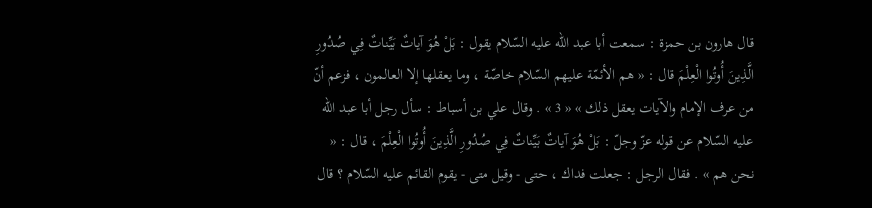قال هارون بن حمزة : سمعت أبا عبد اللّه عليه السّلام يقول : بَلْ هُوَ آياتٌ بَيِّناتٌ فِي صُدُورِ الَّذِينَ أُوتُوا الْعِلْمَ قال : « هم الأئمّة عليهم السّلام خاصّة ، وما يعقلها إلا العالمون ، فزعم أنّ من عرف الإمام والآيات يعقل ذلك » « 3 » . وقال علي بن أسباط : سأل رجل أبا عبد اللّه عليه السّلام عن قوله عزّ وجلّ : بَلْ هُوَ آياتٌ بَيِّناتٌ فِي صُدُورِ الَّذِينَ أُوتُوا الْعِلْمَ ، قال : « نحن هم » . فقال الرجل : جعلت فداك ، حتى - وقيل متى - يقوم القائم عليه السّلام ؟ قال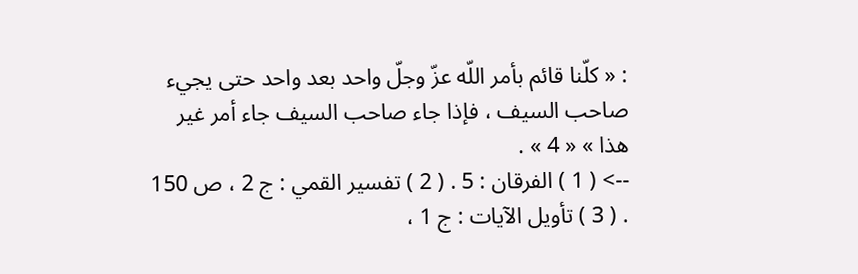: « كلّنا قائم بأمر اللّه عزّ وجلّ واحد بعد واحد حتى يجيء صاحب السيف ، فإذا جاء صاحب السيف جاء أمر غير هذا » « 4 » .
--> ( 1 ) الفرقان : 5 . ( 2 ) تفسير القمي : ج 2 ، ص 150 . ( 3 ) تأويل الآيات : ج 1 ،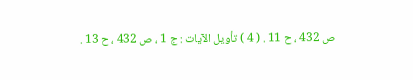ص 432 ، ح 11 . ( 4 ) تأويل الآيات : ج 1 ، ص 432 ، ح 13 .